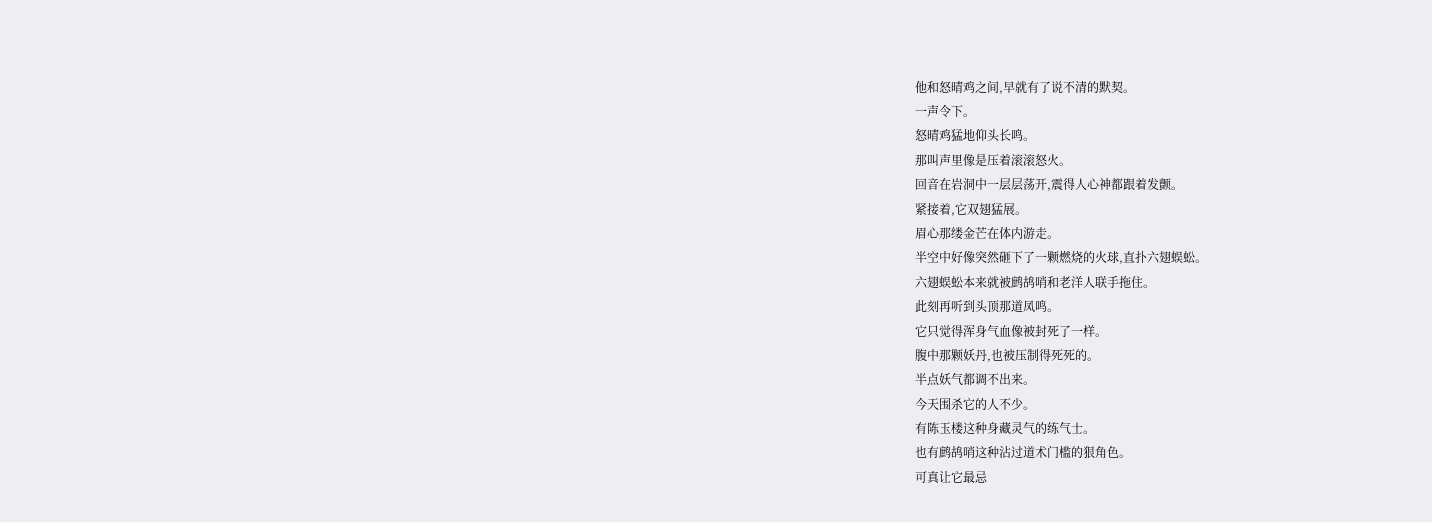他和怒晴鸡之间,早就有了说不清的默契。
一声令下。
怒晴鸡猛地仰头长鸣。
那叫声里像是压着滚滚怒火。
回音在岩洞中一层层荡开,震得人心神都跟着发颤。
紧接着,它双翅猛展。
眉心那缕金芒在体内游走。
半空中好像突然砸下了一颗燃烧的火球,直扑六翅蜈蚣。
六翅蜈蚣本来就被鹧鸪哨和老洋人联手拖住。
此刻再听到头顶那道凤鸣。
它只觉得浑身气血像被封死了一样。
腹中那颗妖丹,也被压制得死死的。
半点妖气都调不出来。
今天围杀它的人不少。
有陈玉楼这种身藏灵气的练气士。
也有鹧鸪哨这种沾过道术门槛的狠角色。
可真让它最忌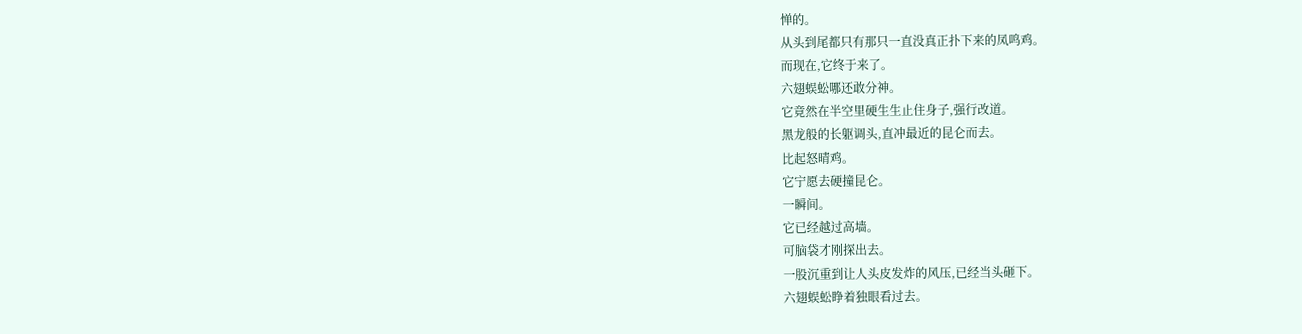惮的。
从头到尾都只有那只一直没真正扑下来的凤鸣鸡。
而现在,它终于来了。
六翅蜈蚣哪还敢分神。
它竟然在半空里硬生生止住身子,强行改道。
黑龙般的长躯调头,直冲最近的昆仑而去。
比起怒晴鸡。
它宁愿去硬撞昆仑。
一瞬间。
它已经越过高墙。
可脑袋才刚探出去。
一股沉重到让人头皮发炸的风压,已经当头砸下。
六翅蜈蚣睁着独眼看过去。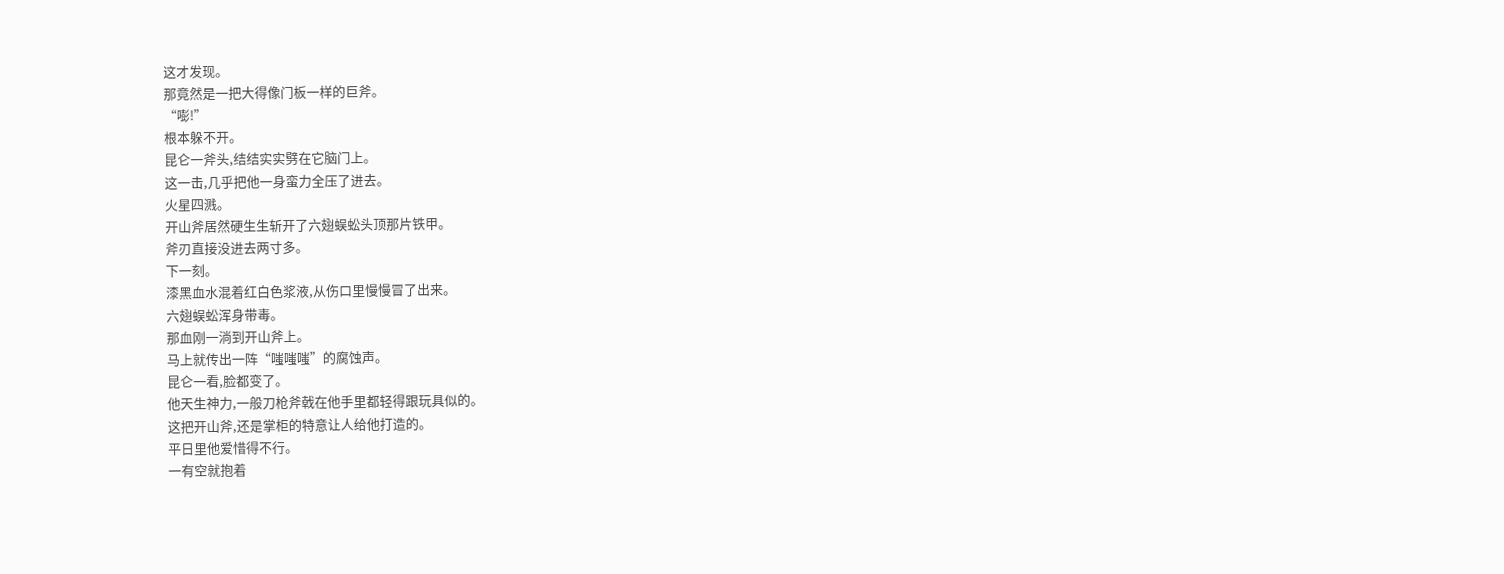这才发现。
那竟然是一把大得像门板一样的巨斧。
“嘭!”
根本躲不开。
昆仑一斧头,结结实实劈在它脑门上。
这一击,几乎把他一身蛮力全压了进去。
火星四溅。
开山斧居然硬生生斩开了六翅蜈蚣头顶那片铁甲。
斧刃直接没进去两寸多。
下一刻。
漆黑血水混着红白色浆液,从伤口里慢慢冒了出来。
六翅蜈蚣浑身带毒。
那血刚一淌到开山斧上。
马上就传出一阵“嗤嗤嗤”的腐蚀声。
昆仑一看,脸都变了。
他天生神力,一般刀枪斧戟在他手里都轻得跟玩具似的。
这把开山斧,还是掌柜的特意让人给他打造的。
平日里他爱惜得不行。
一有空就抱着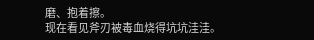磨、抱着擦。
现在看见斧刃被毒血烧得坑坑洼洼。